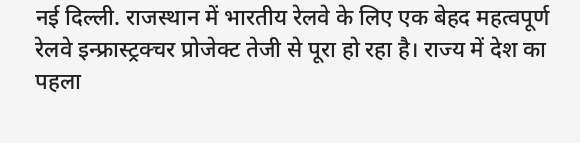नई दिल्ली. राजस्थान में भारतीय रेलवे के लिए एक बेहद महत्वपूर्ण रेलवे इन्फ्रास्ट्रक्चर प्रोजेक्ट तेजी से पूरा हो रहा है। राज्य में देश का पहला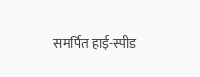समर्पित हाई-स्पीड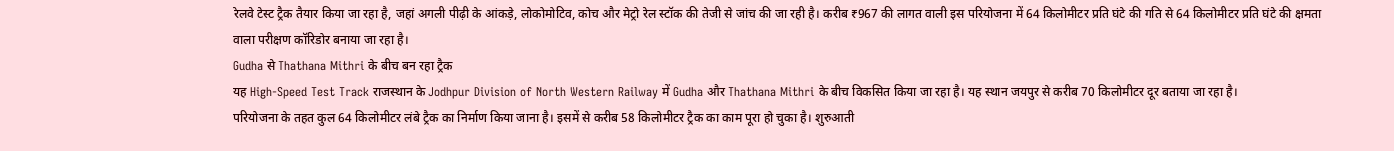रेलवे टेस्ट ट्रैक तैयार किया जा रहा है, जहां अगली पीढ़ी के आंकड़े, लोकोमोटिव, कोच और मेट्रो रेल स्टॉक की तेजी से जांच की जा रही है। करीब ₹967 की लागत वाली इस परियोजना में 64 किलोमीटर प्रति घंटे की गति से 64 किलोमीटर प्रति घंटे की क्षमता वाला परीक्षण कॉरिडोर बनाया जा रहा है।
Gudha से Thathana Mithri के बीच बन रहा ट्रैक
यह High-Speed Test Track राजस्थान के Jodhpur Division of North Western Railway में Gudha और Thathana Mithri के बीच विकसित किया जा रहा है। यह स्थान जयपुर से करीब 70 किलोमीटर दूर बताया जा रहा है।
परियोजना के तहत कुल 64 किलोमीटर लंबे ट्रैक का निर्माण किया जाना है। इसमें से करीब 58 किलोमीटर ट्रैक का काम पूरा हो चुका है। शुरुआती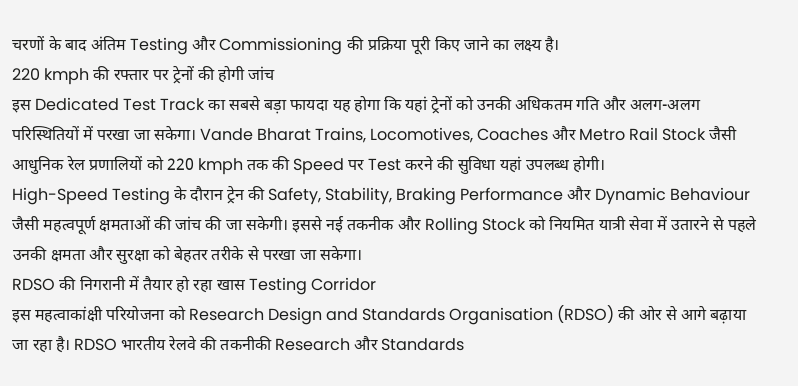चरणों के बाद अंतिम Testing और Commissioning की प्रक्रिया पूरी किए जाने का लक्ष्य है।
220 kmph की रफ्तार पर ट्रेनों की होगी जांच
इस Dedicated Test Track का सबसे बड़ा फायदा यह होगा कि यहां ट्रेनों को उनकी अधिकतम गति और अलग-अलग परिस्थितियों में परखा जा सकेगा। Vande Bharat Trains, Locomotives, Coaches और Metro Rail Stock जैसी आधुनिक रेल प्रणालियों को 220 kmph तक की Speed पर Test करने की सुविधा यहां उपलब्ध होगी।
High-Speed Testing के दौरान ट्रेन की Safety, Stability, Braking Performance और Dynamic Behaviour जैसी महत्वपूर्ण क्षमताओं की जांच की जा सकेगी। इससे नई तकनीक और Rolling Stock को नियमित यात्री सेवा में उतारने से पहले उनकी क्षमता और सुरक्षा को बेहतर तरीके से परखा जा सकेगा।
RDSO की निगरानी में तैयार हो रहा खास Testing Corridor
इस महत्वाकांक्षी परियोजना को Research Design and Standards Organisation (RDSO) की ओर से आगे बढ़ाया जा रहा है। RDSO भारतीय रेलवे की तकनीकी Research और Standards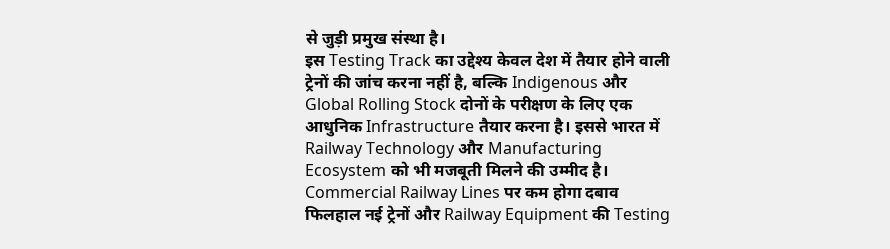से जुड़ी प्रमुख संस्था है।
इस Testing Track का उद्देश्य केवल देश में तैयार होने वाली ट्रेनों की जांच करना नहीं है, बल्कि Indigenous और Global Rolling Stock दोनों के परीक्षण के लिए एक आधुनिक Infrastructure तैयार करना है। इससे भारत में Railway Technology और Manufacturing Ecosystem को भी मजबूती मिलने की उम्मीद है।
Commercial Railway Lines पर कम होगा दबाव
फिलहाल नई ट्रेनों और Railway Equipment की Testing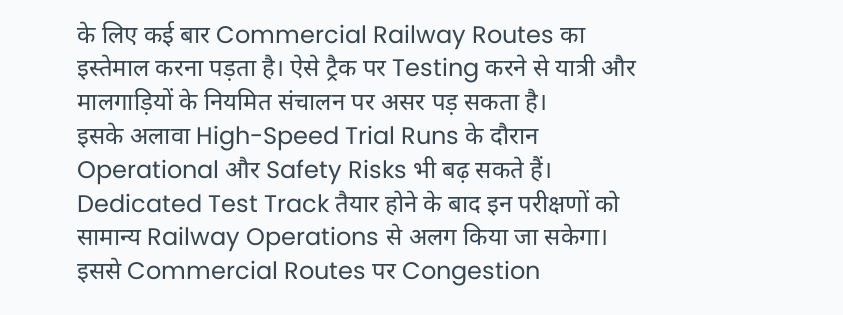के लिए कई बार Commercial Railway Routes का इस्तेमाल करना पड़ता है। ऐसे ट्रैक पर Testing करने से यात्री और मालगाड़ियों के नियमित संचालन पर असर पड़ सकता है।
इसके अलावा High-Speed Trial Runs के दौरान Operational और Safety Risks भी बढ़ सकते हैं। Dedicated Test Track तैयार होने के बाद इन परीक्षणों को सामान्य Railway Operations से अलग किया जा सकेगा। इससे Commercial Routes पर Congestion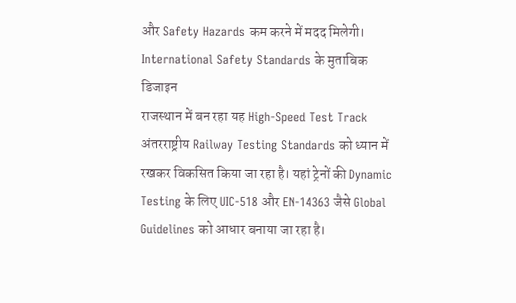और Safety Hazards कम करने में मदद मिलेगी।
International Safety Standards के मुताबिक डिजाइन
राजस्थान में बन रहा यह High-Speed Test Track अंतरराष्ट्रीय Railway Testing Standards को ध्यान में रखकर विकसित किया जा रहा है। यहां ट्रेनों की Dynamic Testing के लिए UIC-518 और EN-14363 जैसे Global Guidelines को आधार बनाया जा रहा है।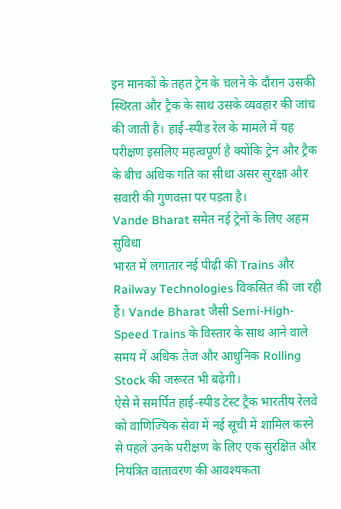इन मानकों के तहत ट्रेन के चलने के दौरान उसकी स्थिरता और ट्रैक के साथ उसके व्यवहार की जांच की जाती है। हाई-स्पीड रेल के मामले में यह परीक्षण इसलिए महत्वपूर्ण है क्योंकि ट्रेन और ट्रैक के बीच अधिक गति का सीधा असर सुरक्षा और सवारी की गुणवत्ता पर पड़ता है।
Vande Bharat समेत नई ट्रेनों के लिए अहम सुविधा
भारत में लगातार नई पीढ़ी की Trains और Railway Technologies विकसित की जा रही हैं। Vande Bharat जैसी Semi-High-Speed Trains के विस्तार के साथ आने वाले समय में अधिक तेज और आधुनिक Rolling Stock की जरूरत भी बढ़ेगी।
ऐसे में समर्पित हाई-स्पीड टेस्ट ट्रैक भारतीय रेलवे को वाणिज्यिक सेवा में नई सूची में शामिल करने से पहले उनके परीक्षण के लिए एक सुरक्षित और नियंत्रित वातावरण की आवश्यकता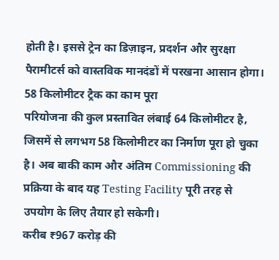होती है। इससे ट्रेन का डिज़ाइन, प्रदर्शन और सुरक्षा पैरामीटर्स को वास्तविक मानदंडों में परखना आसान होगा।
58 किलोमीटर ट्रैक का काम पूरा
परियोजना की कुल प्रस्तावित लंबाई 64 किलोमीटर है, जिसमें से लगभग 58 किलोमीटर का निर्माण पूरा हो चुका है। अब बाकी काम और अंतिम Commissioning की प्रक्रिया के बाद यह Testing Facility पूरी तरह से उपयोग के लिए तैयार हो सकेगी।
करीब ₹967 करोड़ की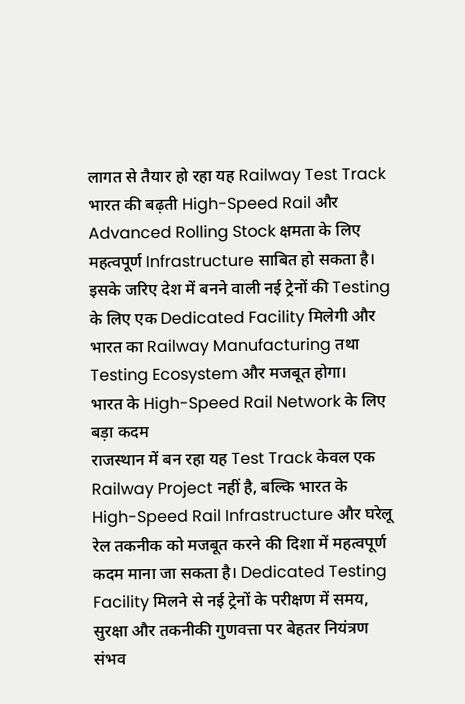लागत से तैयार हो रहा यह Railway Test Track भारत की बढ़ती High-Speed Rail और Advanced Rolling Stock क्षमता के लिए महत्वपूर्ण Infrastructure साबित हो सकता है। इसके जरिए देश में बनने वाली नई ट्रेनों की Testing के लिए एक Dedicated Facility मिलेगी और भारत का Railway Manufacturing तथा Testing Ecosystem और मजबूत होगा।
भारत के High-Speed Rail Network के लिए बड़ा कदम
राजस्थान में बन रहा यह Test Track केवल एक Railway Project नहीं है, बल्कि भारत के High-Speed Rail Infrastructure और घरेलू रेल तकनीक को मजबूत करने की दिशा में महत्वपूर्ण कदम माना जा सकता है। Dedicated Testing Facility मिलने से नई ट्रेनों के परीक्षण में समय, सुरक्षा और तकनीकी गुणवत्ता पर बेहतर नियंत्रण संभव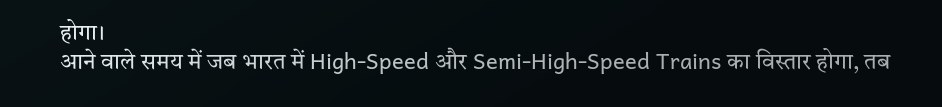होगा।
आने वाले समय में जब भारत में High-Speed और Semi-High-Speed Trains का विस्तार होगा, तब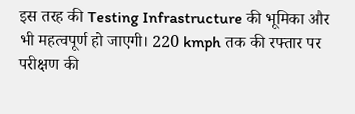इस तरह की Testing Infrastructure की भूमिका और भी महत्वपूर्ण हो जाएगी। 220 kmph तक की रफ्तार पर परीक्षण की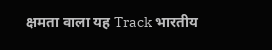क्षमता वाला यह Track भारतीय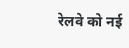रेलवे को नई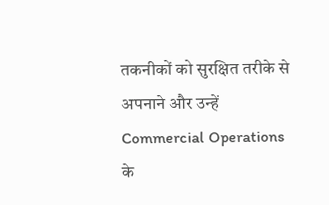तकनीकों को सुरक्षित तरीके से अपनाने और उन्हें Commercial Operations के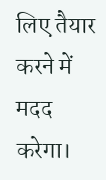लिए तैयार करने में मदद करेगा।